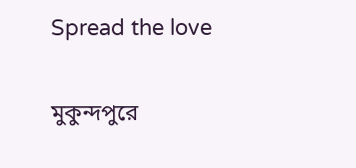Spread the love

মুকুন্দপুরে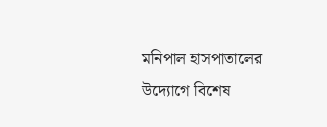মনিপাল হাসপাতালের উদ্যোগে বিশেষ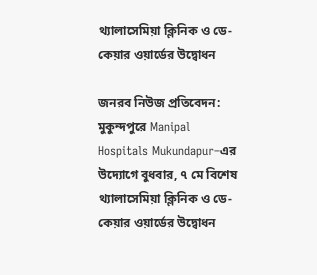থ্যালাসেমিয়া ক্লিনিক ও ডে-কেয়ার ওয়ার্ডের উদ্বোধন

জনরব নিউজ প্রতিবেদন:
মুকুন্দপুরে Manipal Hospitals Mukundapur–এর উদ্যোগে বুধবার, ৭ মে বিশেষ থ্যালাসেমিয়া ক্লিনিক ও ডে-কেয়ার ওয়ার্ডের উদ্বোধন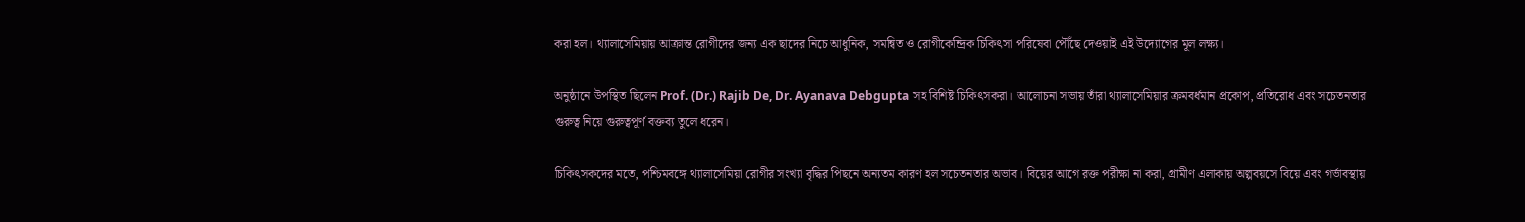করা হল। থ্যালাসেমিয়ায় আক্রান্ত রোগীদের জন্য এক ছাদের নিচে আধুনিক, সমন্বিত ও রোগীকেন্দ্রিক চিকিৎসা পরিষেবা পৌঁছে দেওয়াই এই উদ্যোগের মূল লক্ষ্য।

অনুষ্ঠানে উপস্থিত ছিলেন Prof. (Dr.) Rajib De, Dr. Ayanava Debgupta সহ বিশিষ্ট চিকিৎসকরা। আলোচনা সভায় তাঁরা থ্যালাসেমিয়ার ক্রমবর্ধমান প্রকোপ, প্রতিরোধ এবং সচেতনতার গুরুত্ব নিয়ে গুরুত্বপূর্ণ বক্তব্য তুলে ধরেন।

চিকিৎসকদের মতে, পশ্চিমবঙ্গে থ্যালাসেমিয়া রোগীর সংখ্যা বৃদ্ধির পিছনে অন্যতম কারণ হল সচেতনতার অভাব। বিয়ের আগে রক্ত পরীক্ষা না করা, গ্রামীণ এলাকায় অল্পবয়সে বিয়ে এবং গর্ভাবস্থায়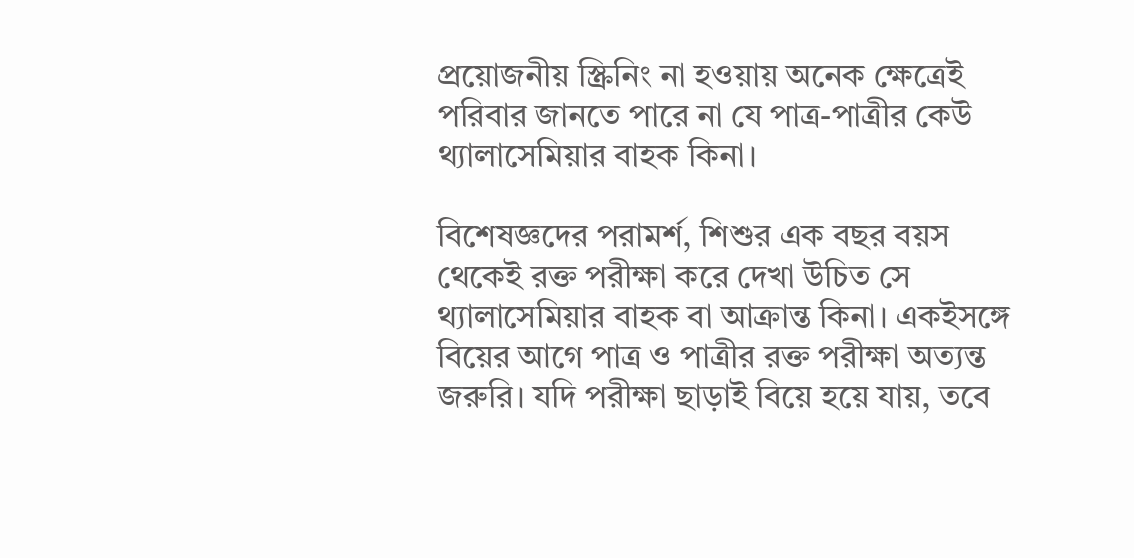প্রয়োজনীয় স্ক্রিনিং না হওয়ায় অনেক ক্ষেত্রেই পরিবার জানতে পারে না যে পাত্র-পাত্রীর কেউ থ্যালাসেমিয়ার বাহক কিনা।

বিশেষজ্ঞদের পরামর্শ, শিশুর এক বছর বয়স থেকেই রক্ত পরীক্ষা করে দেখা উচিত সে থ্যালাসেমিয়ার বাহক বা আক্রান্ত কিনা। একইসঙ্গে বিয়ের আগে পাত্র ও পাত্রীর রক্ত পরীক্ষা অত্যন্ত জরুরি। যদি পরীক্ষা ছাড়াই বিয়ে হয়ে যায়, তবে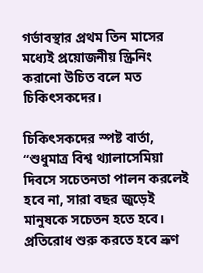গর্ভাবস্থার প্রথম তিন মাসের মধ্যেই প্রয়োজনীয় স্ক্রিনিং করানো উচিত বলে মত চিকিৎসকদের।

চিকিৎসকদের স্পষ্ট বার্তা, “শুধুমাত্র বিশ্ব থ্যালাসেমিয়া দিবসে সচেতনতা পালন করলেই হবে না, সারা বছর জুড়েই মানুষকে সচেতন হতে হবে। প্রতিরোধ শুরু করতে হবে ভ্রূণ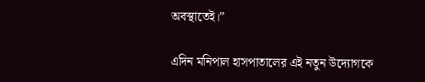অবস্থাতেই।”

এদিন মনিপাল হাসপাতালের এই নতুন উদ্যোগকে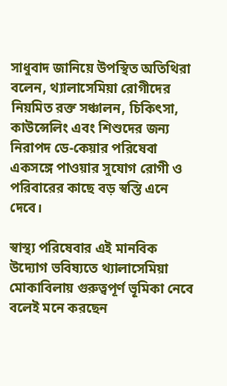সাধুবাদ জানিয়ে উপস্থিত অতিথিরা বলেন, থ্যালাসেমিয়া রোগীদের নিয়মিত রক্ত সঞ্চালন, চিকিৎসা, কাউন্সেলিং এবং শিশুদের জন্য নিরাপদ ডে-কেয়ার পরিষেবা একসঙ্গে পাওয়ার সুযোগ রোগী ও পরিবারের কাছে বড় স্বস্তি এনে দেবে।

স্বাস্থ্য পরিষেবার এই মানবিক উদ্যোগ ভবিষ্যতে থ্যালাসেমিয়া মোকাবিলায় গুরুত্বপূর্ণ ভূমিকা নেবে বলেই মনে করছেন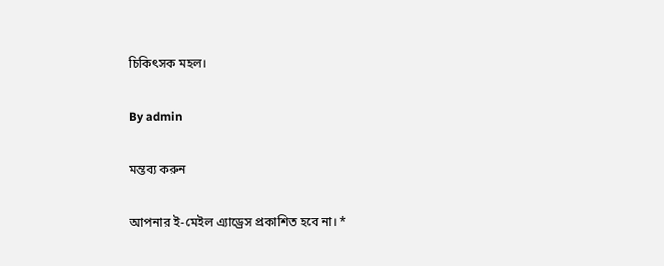চিকিৎসক মহল।

By admin

মন্তব্য করুন

আপনার ই-মেইল এ্যাড্রেস প্রকাশিত হবে না। *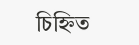চিহ্নিত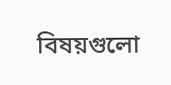বিষয়গুলো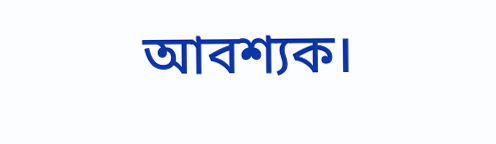আবশ্যক।